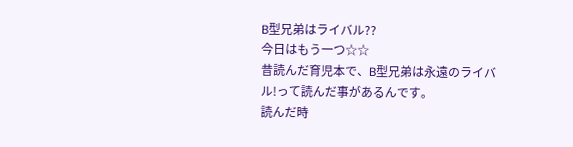B型兄弟はライバル??
今日はもう一つ☆☆
昔読んだ育児本で、B型兄弟は永遠のライバル!って読んだ事があるんです。
読んだ時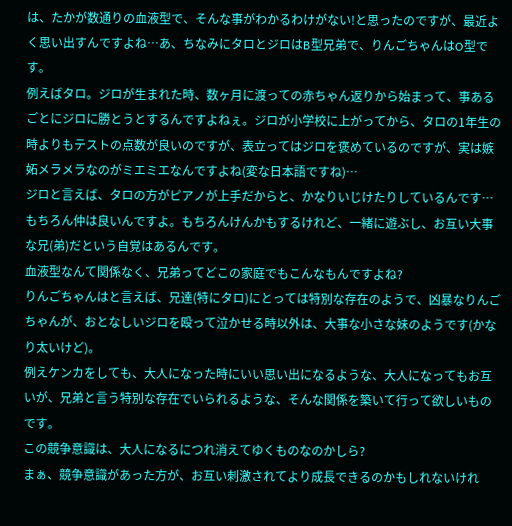は、たかが数通りの血液型で、そんな事がわかるわけがない!と思ったのですが、最近よく思い出すんですよね…あ、ちなみにタロとジロはB型兄弟で、りんごちゃんはO型です。
例えばタロ。ジロが生まれた時、数ヶ月に渡っての赤ちゃん返りから始まって、事あるごとにジロに勝とうとするんですよねぇ。ジロが小学校に上がってから、タロの1年生の時よりもテストの点数が良いのですが、表立ってはジロを褒めているのですが、実は嫉妬メラメラなのがミエミエなんですよね(変な日本語ですね)…
ジロと言えば、タロの方がピアノが上手だからと、かなりいじけたりしているんです…
もちろん仲は良いんですよ。もちろんけんかもするけれど、一緒に遊ぶし、お互い大事な兄(弟)だという自覚はあるんです。
血液型なんて関係なく、兄弟ってどこの家庭でもこんなもんですよね?
りんごちゃんはと言えば、兄達(特にタロ)にとっては特別な存在のようで、凶暴なりんごちゃんが、おとなしいジロを殴って泣かせる時以外は、大事な小さな妹のようです(かなり太いけど)。
例えケンカをしても、大人になった時にいい思い出になるような、大人になってもお互いが、兄弟と言う特別な存在でいられるような、そんな関係を築いて行って欲しいものです。
この競争意識は、大人になるにつれ消えてゆくものなのかしら?
まぁ、競争意識があった方が、お互い刺激されてより成長できるのかもしれないけれ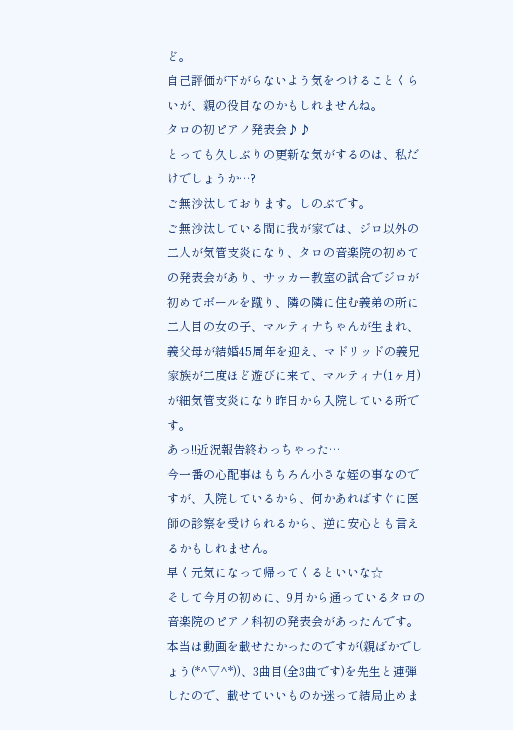ど。
自己評価が下がらないよう気をつけることくらいが、親の役目なのかもしれませんね。
タロの初ピアノ発表会♪♪
とっても久しぶりの更新な気がするのは、私だけでしょうか…?
ご無沙汰しております。しのぶです。
ご無沙汰している間に我が家では、ジロ以外の二人が気管支炎になり、タロの音楽院の初めての発表会があり、サッカー教室の試合でジロが初めてボールを蹴り、隣の隣に住む義弟の所に二人目の女の子、マルティナちゃんが生まれ、義父母が結婚45周年を迎え、マドリッドの義兄家族が二度ほど遊びに来て、マルティナ(1ヶ月)が細気管支炎になり昨日から入院している所です。
あっ!!近況報告終わっちゃった…
今一番の心配事はもちろん小さな姪の事なのですが、入院しているから、何かあればすぐに医師の診察を受けられるから、逆に安心とも言えるかもしれません。
早く元気になって帰ってくるといいな☆
そして今月の初めに、9月から通っているタロの音楽院のピアノ科初の発表会があったんです。
本当は動画を載せたかったのですが(親ばかでしょう(*^▽^*))、3曲目(全3曲です)を先生と連弾したので、載せていいものか迷って結局止めま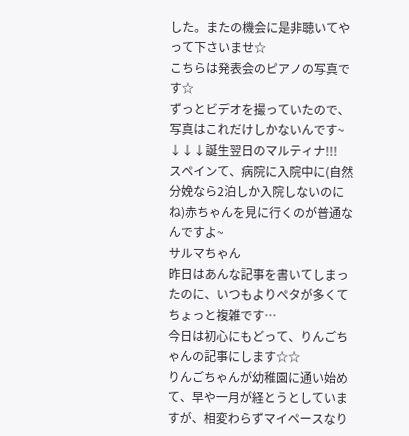した。またの機会に是非聴いてやって下さいませ☆
こちらは発表会のピアノの写真です☆
ずっとビデオを撮っていたので、写真はこれだけしかないんです~
↓↓↓誕生翌日のマルティナ!!!
スペインて、病院に入院中に(自然分娩なら2泊しか入院しないのにね)赤ちゃんを見に行くのが普通なんですよ~
サルマちゃん
昨日はあんな記事を書いてしまったのに、いつもよりぺタが多くてちょっと複雑です…
今日は初心にもどって、りんごちゃんの記事にします☆☆
りんごちゃんが幼稚園に通い始めて、早や一月が経とうとしていますが、相変わらずマイペースなり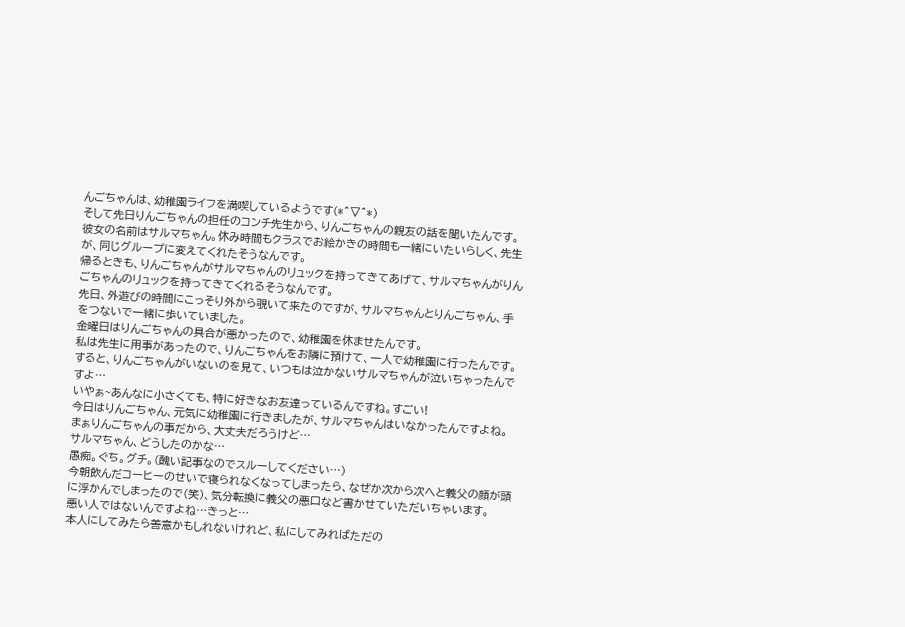んごちゃんは、幼稚園ライフを満喫しているようです(*^▽^*)
そして先日りんごちゃんの担任のコンチ先生から、りんごちゃんの親友の話を聞いたんです。
彼女の名前はサルマちゃん。休み時間もクラスでお絵かきの時間も一緒にいたいらしく、先生が、同じグループに変えてくれたそうなんです。
帰るときも、りんごちゃんがサルマちゃんのリュックを持ってきてあげて、サルマちゃんがりんごちゃんのリュックを持ってきてくれるそうなんです。
先日、外遊びの時間にこっそり外から覗いて来たのですが、サルマちゃんとりんごちゃん、手をつないで一緒に歩いていました。
金曜日はりんごちゃんの具合が悪かったので、幼稚園を休ませたんです。
私は先生に用事があったので、りんごちゃんをお隣に預けて、一人で幼稚園に行ったんです。
すると、りんごちゃんがいないのを見て、いつもは泣かないサルマちゃんが泣いちゃったんですよ…
いやぁ~あんなに小さくても、特に好きなお友達っているんですね。すごい!
今日はりんごちゃん、元気に幼稚園に行きましたが、サルマちゃんはいなかったんですよね。
まぁりんごちゃんの事だから、大丈夫だろうけど…
サルマちゃん、どうしたのかな…
愚痴。ぐち。グチ。(醜い記事なのでスルーしてください…)
今朝飲んだコーヒーのせいで寝られなくなってしまったら、なぜか次から次へと義父の顔が頭に浮かんでしまったので(笑)、気分転換に義父の悪口など書かせていただいちゃいます。
悪い人ではないんですよね…きっと…
本人にしてみたら善意かもしれないけれど、私にしてみればただの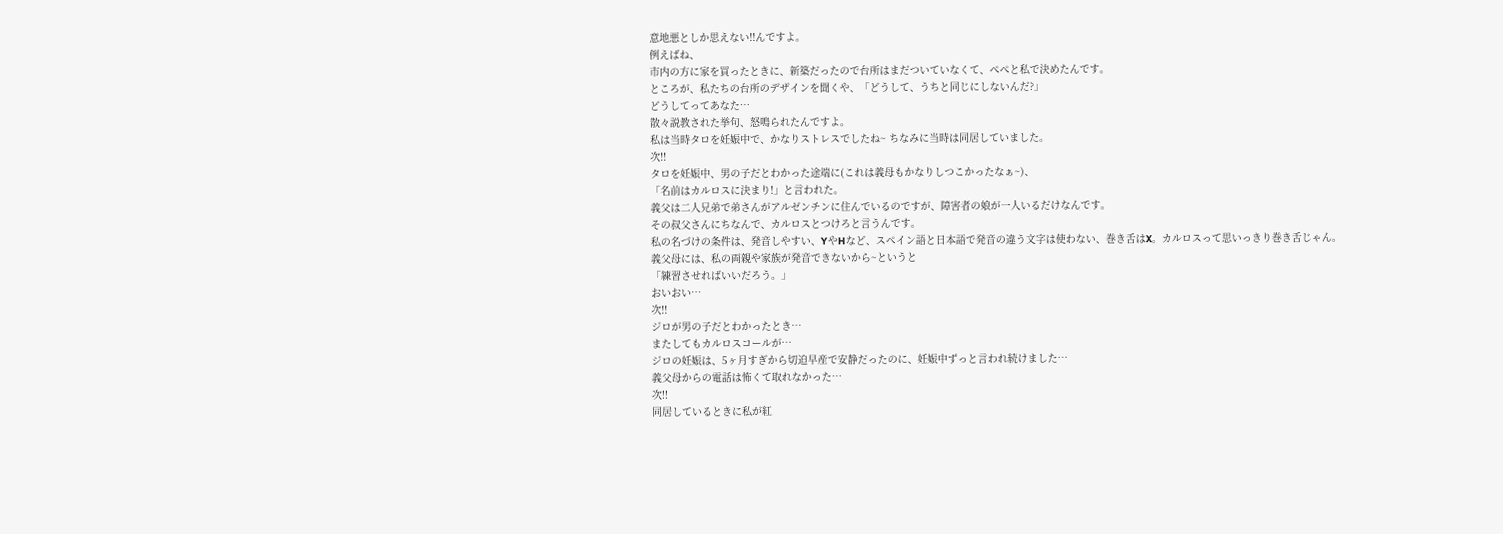意地悪としか思えない!!んですよ。
例えばね、
市内の方に家を買ったときに、新築だったので台所はまだついていなくて、ぺぺと私で決めたんです。
ところが、私たちの台所のデザインを聞くや、「どうして、うちと同じにしないんだ?」
どうしてってあなた…
散々説教された挙句、怒鳴られたんですよ。
私は当時タロを妊娠中で、かなりストレスでしたね~ ちなみに当時は同居していました。
次!!
タロを妊娠中、男の子だとわかった途端に(これは義母もかなりしつこかったなぁ~)、
「名前はカルロスに決まり!」と言われた。
義父は二人兄弟で弟さんがアルゼンチンに住んでいるのですが、障害者の娘が一人いるだけなんです。
その叔父さんにちなんで、カルロスとつけろと言うんです。
私の名づけの条件は、発音しやすい、YやHなど、スペイン語と日本語で発音の違う文字は使わない、巻き舌はX。カルロスって思いっきり巻き舌じゃん。
義父母には、私の両親や家族が発音できないから~というと
「練習させればいいだろう。」
おいおい…
次!!
ジロが男の子だとわかったとき…
またしてもカルロスコールが…
ジロの妊娠は、5ヶ月すぎから切迫早産で安静だったのに、妊娠中ずっと言われ続けました…
義父母からの電話は怖くて取れなかった…
次!!
同居しているときに私が紅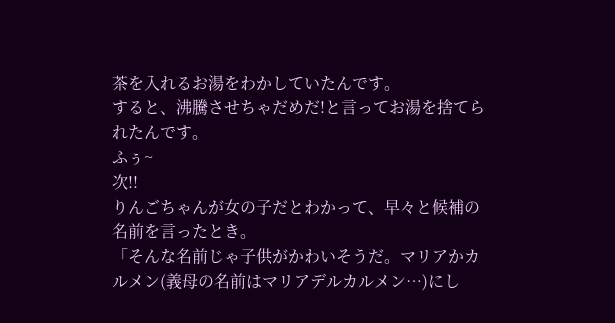茶を入れるお湯をわかしていたんです。
すると、沸騰させちゃだめだ!と言ってお湯を捨てられたんです。
ふぅ~
次!!
りんごちゃんが女の子だとわかって、早々と候補の名前を言ったとき。
「そんな名前じゃ子供がかわいそうだ。マリアかカルメン(義母の名前はマリアデルカルメン…)にし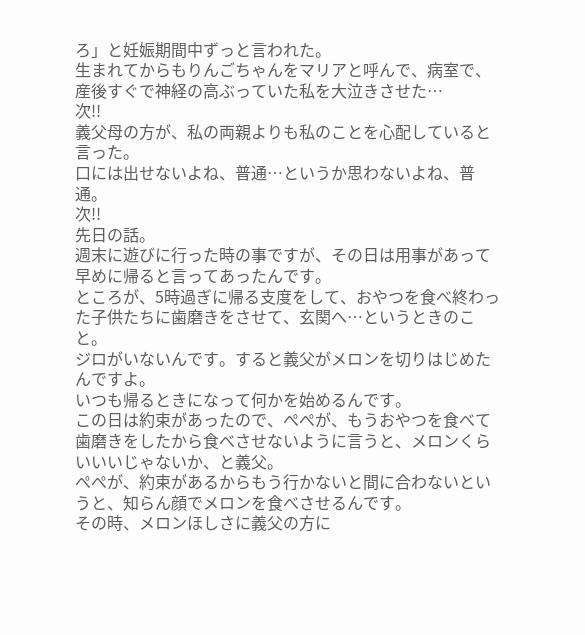ろ」と妊娠期間中ずっと言われた。
生まれてからもりんごちゃんをマリアと呼んで、病室で、産後すぐで神経の高ぶっていた私を大泣きさせた…
次!!
義父母の方が、私の両親よりも私のことを心配していると言った。
口には出せないよね、普通…というか思わないよね、普通。
次!!
先日の話。
週末に遊びに行った時の事ですが、その日は用事があって早めに帰ると言ってあったんです。
ところが、5時過ぎに帰る支度をして、おやつを食べ終わった子供たちに歯磨きをさせて、玄関へ…というときのこと。
ジロがいないんです。すると義父がメロンを切りはじめたんですよ。
いつも帰るときになって何かを始めるんです。
この日は約束があったので、ぺぺが、もうおやつを食べて歯磨きをしたから食べさせないように言うと、メロンくらいいいじゃないか、と義父。
ぺぺが、約束があるからもう行かないと間に合わないというと、知らん顔でメロンを食べさせるんです。
その時、メロンほしさに義父の方に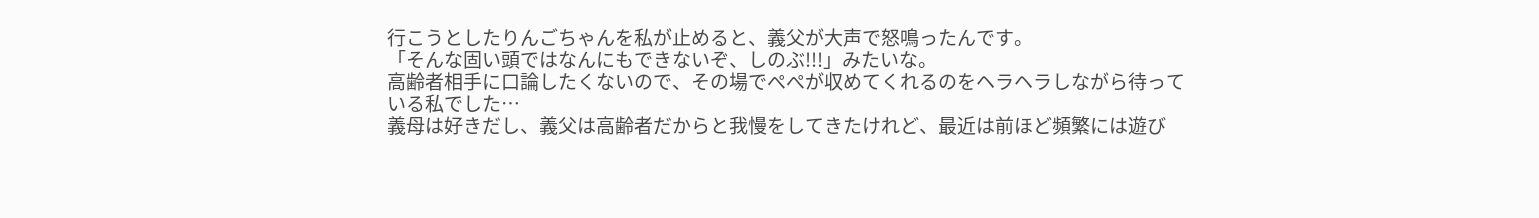行こうとしたりんごちゃんを私が止めると、義父が大声で怒鳴ったんです。
「そんな固い頭ではなんにもできないぞ、しのぶ!!!」みたいな。
高齢者相手に口論したくないので、その場でぺぺが収めてくれるのをヘラヘラしながら待っている私でした…
義母は好きだし、義父は高齢者だからと我慢をしてきたけれど、最近は前ほど頻繁には遊び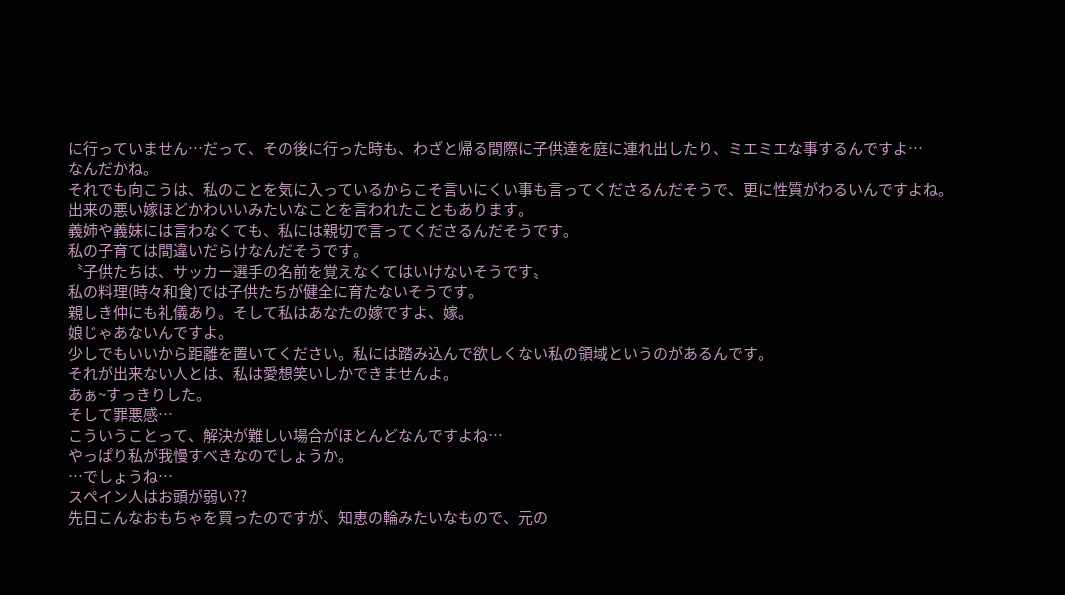に行っていません…だって、その後に行った時も、わざと帰る間際に子供達を庭に連れ出したり、ミエミエな事するんですよ…
なんだかね。
それでも向こうは、私のことを気に入っているからこそ言いにくい事も言ってくださるんだそうで、更に性質がわるいんですよね。
出来の悪い嫁ほどかわいいみたいなことを言われたこともあります。
義姉や義妹には言わなくても、私には親切で言ってくださるんだそうです。
私の子育ては間違いだらけなんだそうです。
〝子供たちは、サッカー選手の名前を覚えなくてはいけないそうです〟
私の料理(時々和食)では子供たちが健全に育たないそうです。
親しき仲にも礼儀あり。そして私はあなたの嫁ですよ、嫁。
娘じゃあないんですよ。
少しでもいいから距離を置いてください。私には踏み込んで欲しくない私の領域というのがあるんです。
それが出来ない人とは、私は愛想笑いしかできませんよ。
あぁ~すっきりした。
そして罪悪感…
こういうことって、解決が難しい場合がほとんどなんですよね…
やっぱり私が我慢すべきなのでしょうか。
…でしょうね…
スペイン人はお頭が弱い??
先日こんなおもちゃを買ったのですが、知恵の輪みたいなもので、元の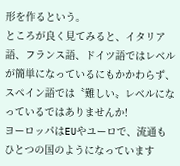形を作るという。
ところが良く見てみると、イタリア語、フランス語、ドイツ語ではレベルが簡単になっているにもかかわらず、スペイン語では〝難しい〟レベルになっているではありませんか!
ヨーロッパはEUやユーロで、流通もひとつの国のようになっています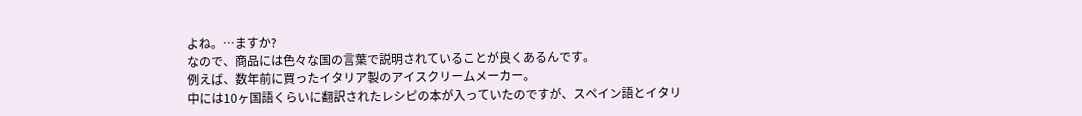よね。…ますか?
なので、商品には色々な国の言葉で説明されていることが良くあるんです。
例えば、数年前に買ったイタリア製のアイスクリームメーカー。
中には10ヶ国語くらいに翻訳されたレシピの本が入っていたのですが、スペイン語とイタリ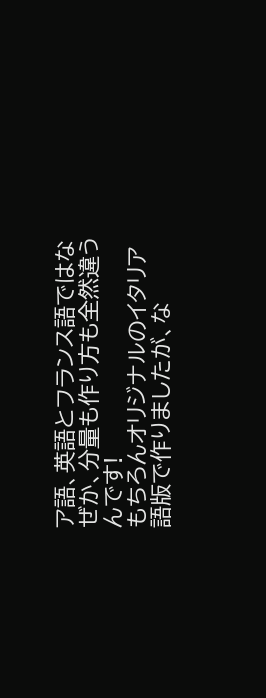ア語、英語とフランス語ではなぜか、分量も作り方も全然違うんです!
もちろんオリジナルのイタリア語版で作りましたが、な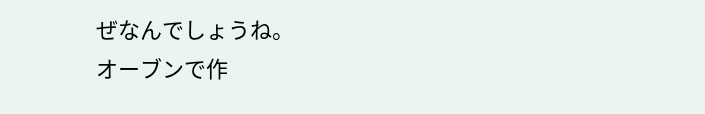ぜなんでしょうね。
オーブンで作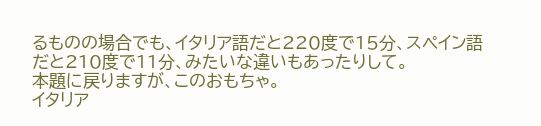るものの場合でも、イタリア語だと220度で15分、スペイン語だと210度で11分、みたいな違いもあったりして。
本題に戻りますが、このおもちゃ。
イタリア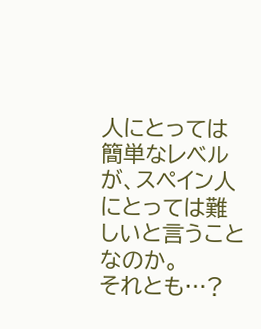人にとっては簡単なレベルが、スペイン人にとっては難しいと言うことなのか。
それとも…?